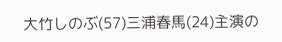大竹しのぶ(57)三浦春馬(24)主演の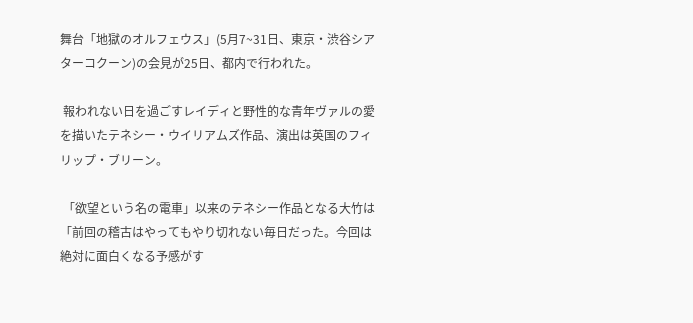舞台「地獄のオルフェウス」(5月7~31日、東京・渋谷シアターコクーン)の会見が25日、都内で行われた。

 報われない日を過ごすレイディと野性的な青年ヴァルの愛を描いたテネシー・ウイリアムズ作品、演出は英国のフィリップ・ブリーン。

 「欲望という名の電車」以来のテネシー作品となる大竹は「前回の稽古はやってもやり切れない毎日だった。今回は絶対に面白くなる予感がす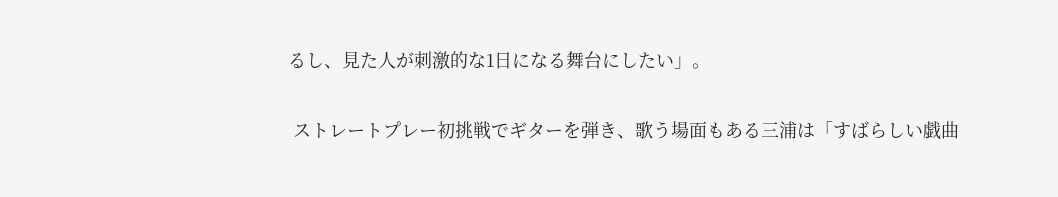るし、見た人が刺激的な1日になる舞台にしたい」。

 ストレートプレー初挑戦でギターを弾き、歌う場面もある三浦は「すばらしい戯曲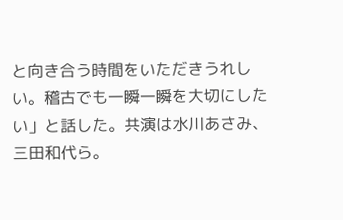と向き合う時間をいただきうれしい。稽古でも一瞬一瞬を大切にしたい」と話した。共演は水川あさみ、三田和代ら。